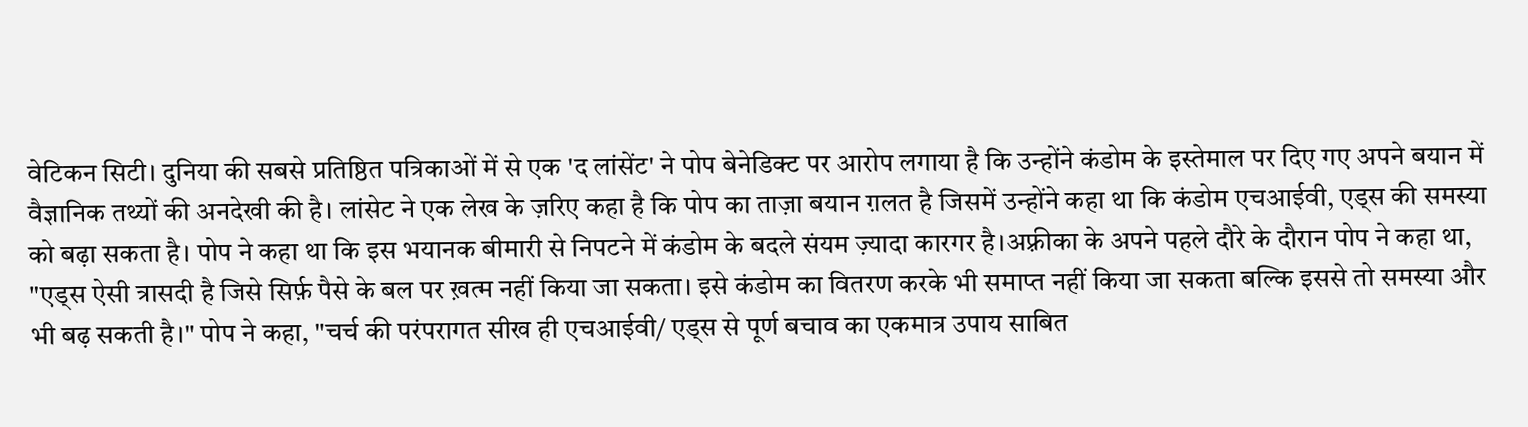वेटिकन सिटी। दुनिया की सबसे प्रतिष्ठित पत्रिकाओं में से एक 'द लांसेंट' ने पोप बेनेडिक्ट पर आरोप लगाया है कि उन्होंने कंडोम के इस्तेमाल पर दिए गए अपने बयान में वैज्ञानिक तथ्यों की अनदेखी की है। लांसेट ने एक लेख के ज़रिए कहा है कि पोप का ताज़ा बयान ग़लत है जिसमें उन्होंने कहा था कि कंडोम एचआईवी, एड्स की समस्या को बढ़ा सकता है। पोप ने कहा था कि इस भयानक बीमारी से निपटने में कंडोम के बदले संयम ज़्यादा कारगर है।अफ़्रीका के अपने पहले दौरे के दौरान पोप ने कहा था, "एड्स ऐसी त्रासदी है जिसे सिर्फ़ पैसे के बल पर ख़त्म नहीं किया जा सकता। इसे कंडोम का वितरण करके भी समाप्त नहीं किया जा सकता बल्कि इससे तो समस्या और भी बढ़ सकती है।" पोप ने कहा, "चर्च की परंपरागत सीख ही एचआईवी/ एड्स से पूर्ण बचाव का एकमात्र उपाय साबित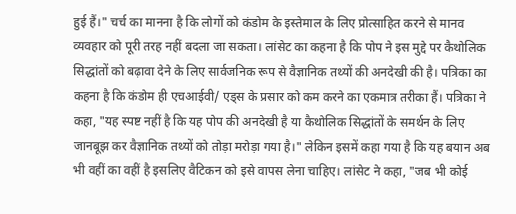हुई हैं।" चर्च का मानना है कि लोगों को कंडोम के इस्तेमाल के लिए प्रोत्साहित करने से मानव व्यवहार को पूरी तरह नहीं बदला जा सकता। लांसेट का कहना है कि पोप ने इस मुद्दे पर कैथोलिक सिद्धांतों को बढ़ावा देने के लिए सार्वजनिक रूप से वैज्ञानिक तथ्यों की अनदेखी की है। पत्रिका का कहना है कि कंडोम ही एचआईवी/ एड्स के प्रसार को कम करने का एकमात्र तरीका हैं। पत्रिका ने कहा, "यह स्पष्ट नहीं है कि यह पोप की अनदेखी है या कैथोलिक सिद्धांतों के समर्थन के लिए जानबूझ कर वैज्ञानिक तथ्यों को तोड़ा मरोड़ा गया है।" लेकिन इसमें कहा गया है कि यह बयान अब भी वहीं का वहीं है इसलिए वैटिकन को इसे वापस लेना चाहिए। लांसेट ने कहा, "जब भी कोई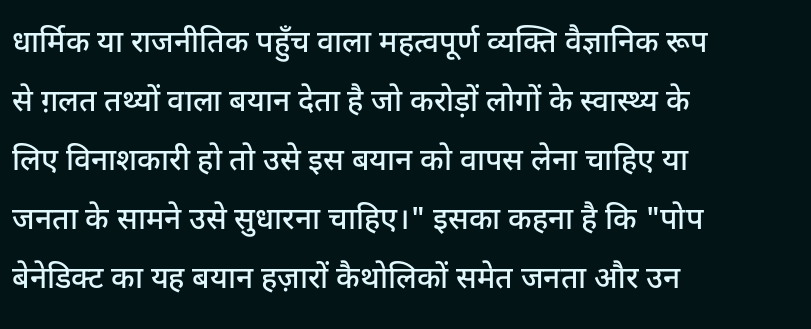धार्मिक या राजनीतिक पहुँच वाला महत्वपूर्ण व्यक्ति वैज्ञानिक रूप से ग़लत तथ्यों वाला बयान देता है जो करोड़ों लोगों के स्वास्थ्य के लिए विनाशकारी हो तो उसे इस बयान को वापस लेना चाहिए या जनता के सामने उसे सुधारना चाहिए।" इसका कहना है कि "पोप बेनेडिक्ट का यह बयान हज़ारों कैथोलिकों समेत जनता और उन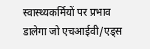स्वास्थ्यकर्मियों पर प्रभाव डालेगा जो एचआईवी/एड्स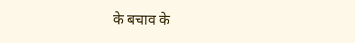के बचाव के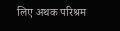लिए अथक परिश्रम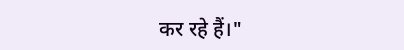कर रहे हैं।"